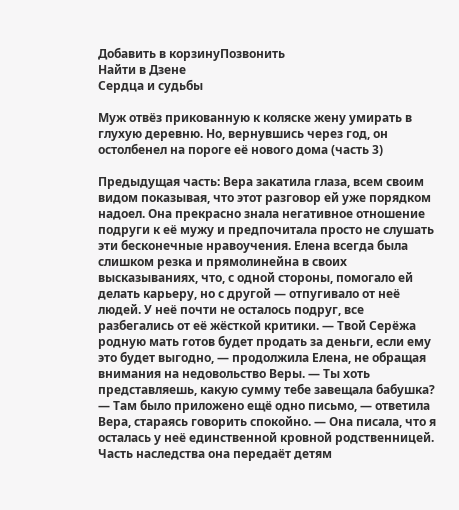Добавить в корзинуПозвонить
Найти в Дзене
Сердца и судьбы

Муж отвёз прикованную к коляске жену умирать в глухую деревню. Но, вернувшись через год, он остолбенел на пороге её нового дома (часть 3)

Предыдущая часть: Вера закатила глаза, всем своим видом показывая, что этот разговор ей уже порядком надоел. Она прекрасно знала негативное отношение подруги к её мужу и предпочитала просто не слушать эти бесконечные нравоучения. Елена всегда была слишком резка и прямолинейна в своих высказываниях, что, с одной стороны, помогало ей делать карьеру, но с другой — отпугивало от неё людей. У неё почти не осталось подруг, все разбегались от её жёсткой критики. — Твой Серёжа родную мать готов будет продать за деньги, если ему это будет выгодно, — продолжила Елена, не обращая внимания на недовольство Веры. — Ты хоть представляешь, какую сумму тебе завещала бабушка? — Там было приложено ещё одно письмо, — ответила Вера, стараясь говорить спокойно. — Она писала, что я осталась у неё единственной кровной родственницей. Часть наследства она передаёт детям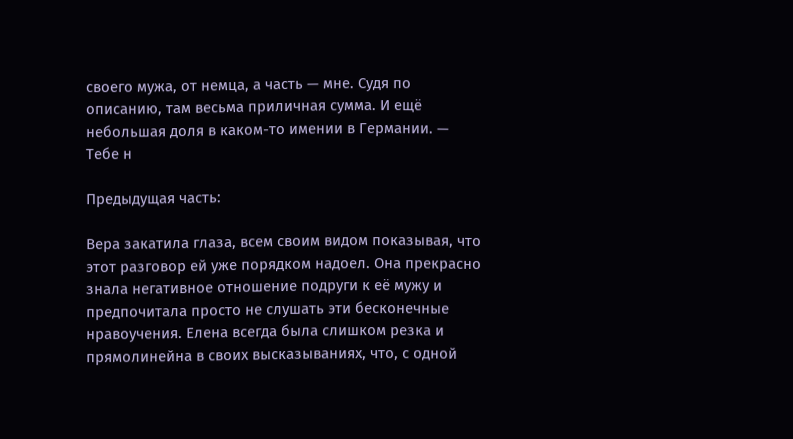своего мужа, от немца, а часть — мне. Судя по описанию, там весьма приличная сумма. И ещё небольшая доля в каком-то имении в Германии. — Тебе н

Предыдущая часть:

Вера закатила глаза, всем своим видом показывая, что этот разговор ей уже порядком надоел. Она прекрасно знала негативное отношение подруги к её мужу и предпочитала просто не слушать эти бесконечные нравоучения. Елена всегда была слишком резка и прямолинейна в своих высказываниях, что, с одной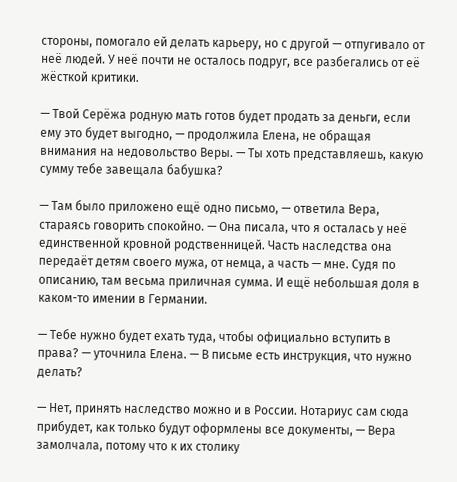стороны, помогало ей делать карьеру, но с другой — отпугивало от неё людей. У неё почти не осталось подруг, все разбегались от её жёсткой критики.

— Твой Серёжа родную мать готов будет продать за деньги, если ему это будет выгодно, — продолжила Елена, не обращая внимания на недовольство Веры. — Ты хоть представляешь, какую сумму тебе завещала бабушка?

— Там было приложено ещё одно письмо, — ответила Вера, стараясь говорить спокойно. — Она писала, что я осталась у неё единственной кровной родственницей. Часть наследства она передаёт детям своего мужа, от немца, а часть — мне. Судя по описанию, там весьма приличная сумма. И ещё небольшая доля в каком-то имении в Германии.

— Тебе нужно будет ехать туда, чтобы официально вступить в права? — уточнила Елена. — В письме есть инструкция, что нужно делать?

— Нет, принять наследство можно и в России. Нотариус сам сюда прибудет, как только будут оформлены все документы, — Вера замолчала, потому что к их столику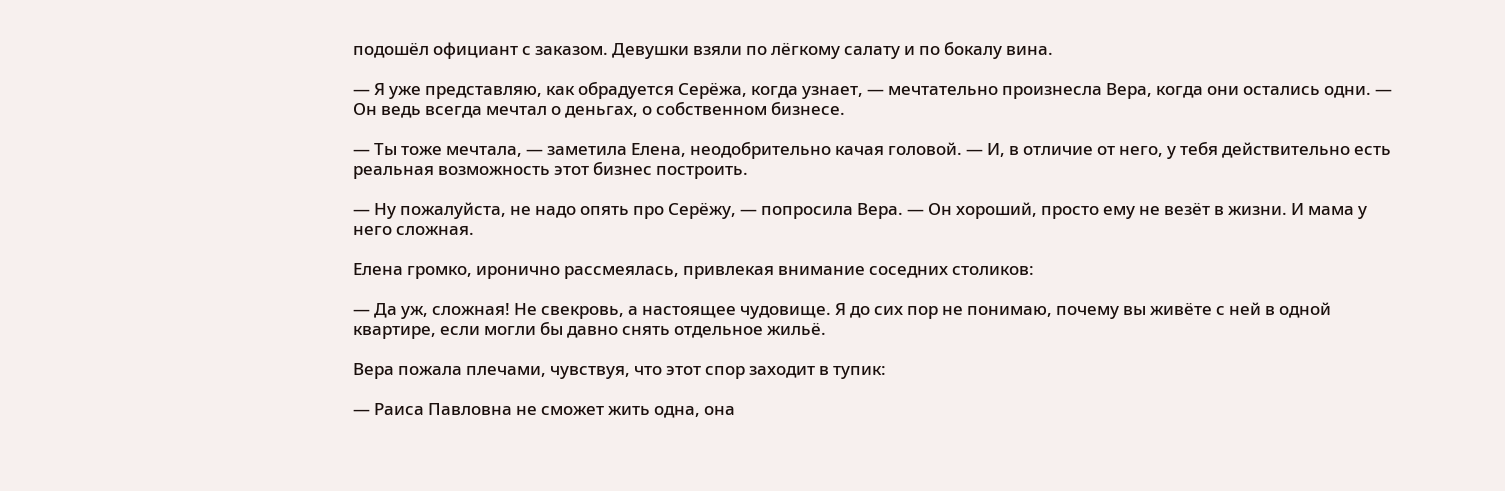подошёл официант с заказом. Девушки взяли по лёгкому салату и по бокалу вина.

— Я уже представляю, как обрадуется Серёжа, когда узнает, — мечтательно произнесла Вера, когда они остались одни. — Он ведь всегда мечтал о деньгах, о собственном бизнесе.

— Ты тоже мечтала, — заметила Елена, неодобрительно качая головой. — И, в отличие от него, у тебя действительно есть реальная возможность этот бизнес построить.

— Ну пожалуйста, не надо опять про Серёжу, — попросила Вера. — Он хороший, просто ему не везёт в жизни. И мама у него сложная.

Елена громко, иронично рассмеялась, привлекая внимание соседних столиков:

— Да уж, сложная! Не свекровь, а настоящее чудовище. Я до сих пор не понимаю, почему вы живёте с ней в одной квартире, если могли бы давно снять отдельное жильё.

Вера пожала плечами, чувствуя, что этот спор заходит в тупик:

— Раиса Павловна не сможет жить одна, она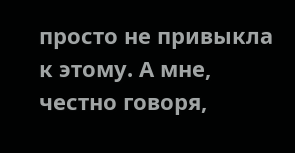просто не привыкла к этому. А мне, честно говоря,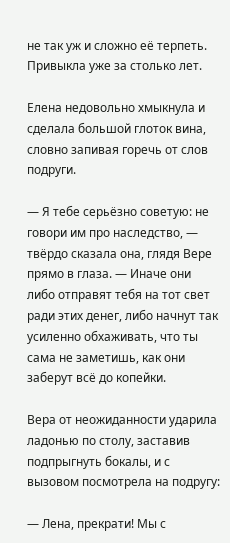не так уж и сложно её терпеть. Привыкла уже за столько лет.

Елена недовольно хмыкнула и сделала большой глоток вина, словно запивая горечь от слов подруги.

— Я тебе серьёзно советую: не говори им про наследство, — твёрдо сказала она, глядя Вере прямо в глаза. — Иначе они либо отправят тебя на тот свет ради этих денег, либо начнут так усиленно обхаживать, что ты сама не заметишь, как они заберут всё до копейки.

Вера от неожиданности ударила ладонью по столу, заставив подпрыгнуть бокалы, и с вызовом посмотрела на подругу:

— Лена, прекрати! Мы с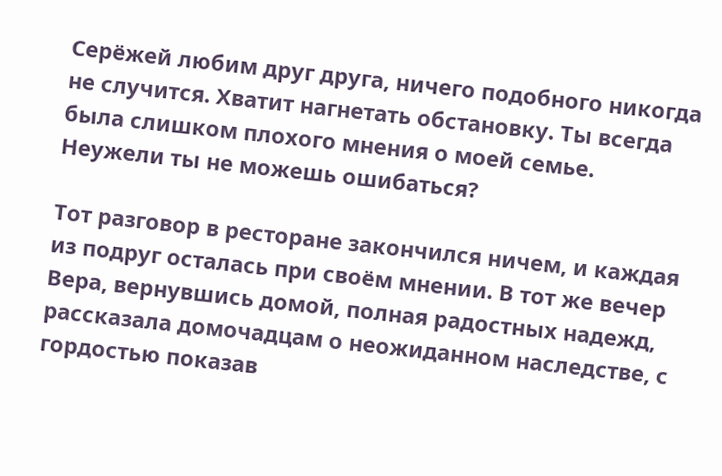Серёжей любим друг друга, ничего подобного никогда не случится. Хватит нагнетать обстановку. Ты всегда была слишком плохого мнения о моей семье. Неужели ты не можешь ошибаться?

Тот разговор в ресторане закончился ничем, и каждая из подруг осталась при своём мнении. В тот же вечер Вера, вернувшись домой, полная радостных надежд, рассказала домочадцам о неожиданном наследстве, с гордостью показав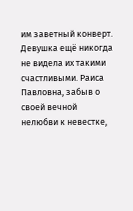им заветный конверт. Девушка ещё никогда не видела их такими счастливыми. Раиса Павловна, забыв о своей вечной нелюбви к невестке,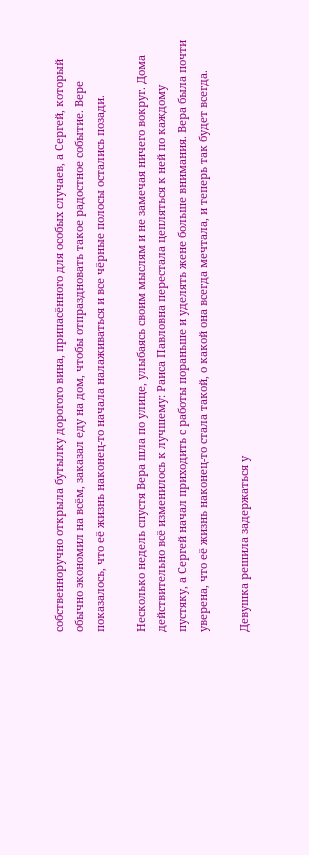собственноручно открыла бутылку дорогого вина, припасённого для особых случаев, а Сергей, который обычно экономил на всём, заказал еду на дом, чтобы отпраздновать такое радостное событие. Вере показалось, что её жизнь наконец-то начала налаживаться и все чёрные полосы остались позади.

Несколько недель спустя Вера шла по улице, улыбаясь своим мыслям и не замечая ничего вокруг. Дома действительно всё изменилось к лучшему: Раиса Павловна перестала цепляться к ней по каждому пустяку, а Сергей начал приходить с работы пораньше и уделять жене больше внимания. Вера была почти уверена, что её жизнь наконец-то стала такой, о какой она всегда мечтала, и теперь так будет всегда.

Девушка решила задержаться у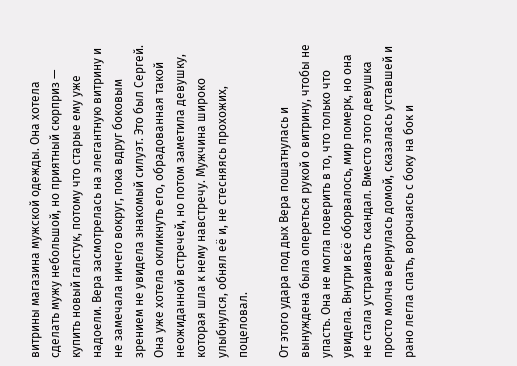витрины магазина мужской одежды. Она хотела сделать мужу небольшой, но приятный сюрприз — купить новый галстук, потому что старые ему уже надоели. Вера засмотрелась на элегантную витрину и не замечала ничего вокруг, пока вдруг боковым зрением не увидела знакомый силуэт. Это был Сергей. Она уже хотела окликнуть его, обрадованная такой неожиданной встречей, но потом заметила девушку, которая шла к нему навстречу. Мужчина широко улыбнулся, обнял её и, не стесняясь прохожих, поцеловал.

От этого удара под дых Вера пошатнулась и вынуждена была опереться рукой о витрину, чтобы не упасть. Она не могла поверить в то, что только что увидела. Внутри всё оборвалось, мир померк, но она не стала устраивать скандал. Вместо этого девушка просто молча вернулась домой, сказалась уставшей и рано легла спать, ворочаясь с боку на бок и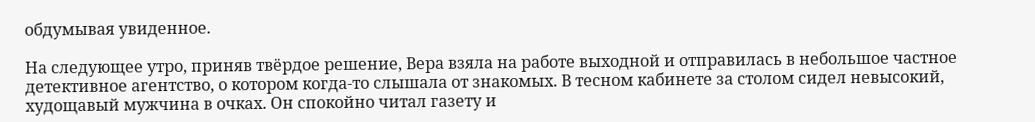обдумывая увиденное.

На следующее утро, приняв твёрдое решение, Вера взяла на работе выходной и отправилась в небольшое частное детективное агентство, о котором когда-то слышала от знакомых. В тесном кабинете за столом сидел невысокий, худощавый мужчина в очках. Он спокойно читал газету и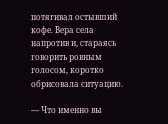потягивал остывший кофе. Вера села напротив и, стараясь говорить ровным голосом, коротко обрисовала ситуацию.

— Что именно вы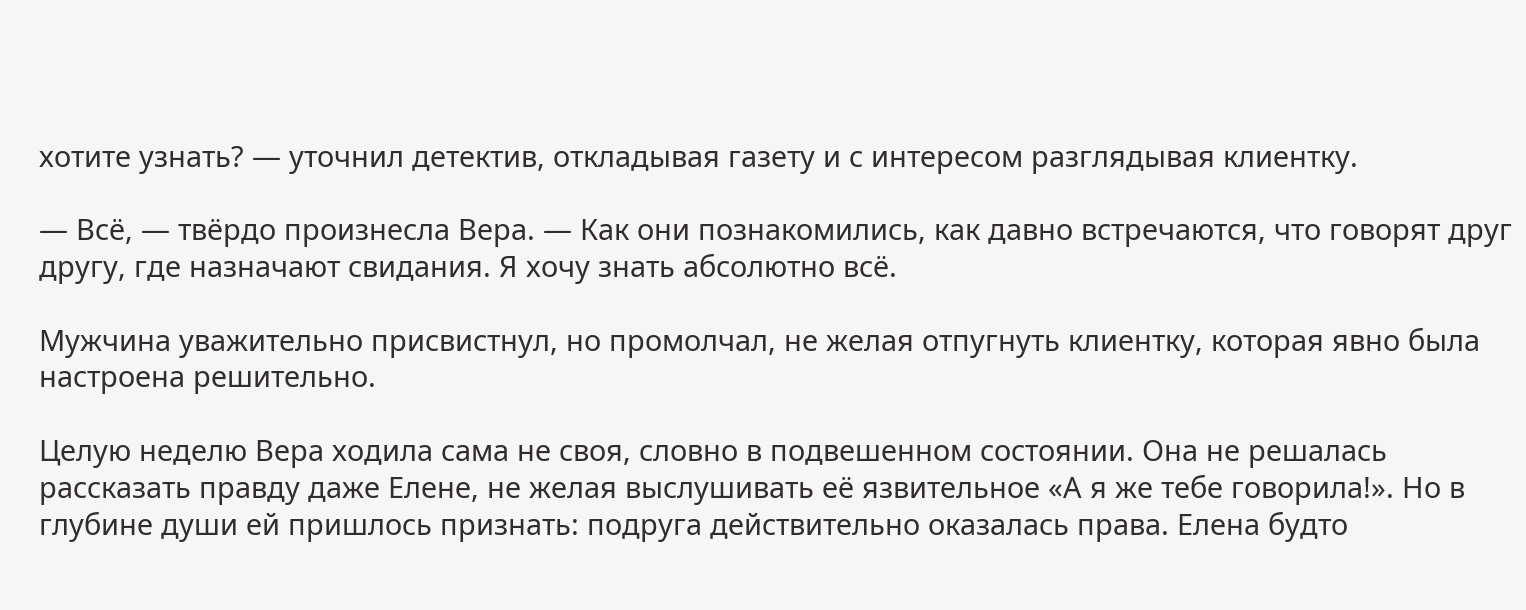хотите узнать? — уточнил детектив, откладывая газету и с интересом разглядывая клиентку.

— Всё, — твёрдо произнесла Вера. — Как они познакомились, как давно встречаются, что говорят друг другу, где назначают свидания. Я хочу знать абсолютно всё.

Мужчина уважительно присвистнул, но промолчал, не желая отпугнуть клиентку, которая явно была настроена решительно.

Целую неделю Вера ходила сама не своя, словно в подвешенном состоянии. Она не решалась рассказать правду даже Елене, не желая выслушивать её язвительное «А я же тебе говорила!». Но в глубине души ей пришлось признать: подруга действительно оказалась права. Елена будто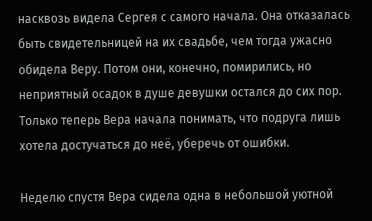насквозь видела Сергея с самого начала. Она отказалась быть свидетельницей на их свадьбе, чем тогда ужасно обидела Веру. Потом они, конечно, помирились, но неприятный осадок в душе девушки остался до сих пор. Только теперь Вера начала понимать, что подруга лишь хотела достучаться до неё, уберечь от ошибки.

Неделю спустя Вера сидела одна в небольшой уютной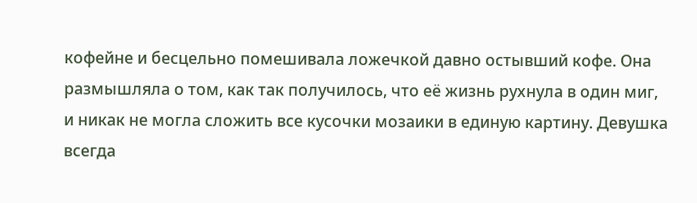кофейне и бесцельно помешивала ложечкой давно остывший кофе. Она размышляла о том, как так получилось, что её жизнь рухнула в один миг, и никак не могла сложить все кусочки мозаики в единую картину. Девушка всегда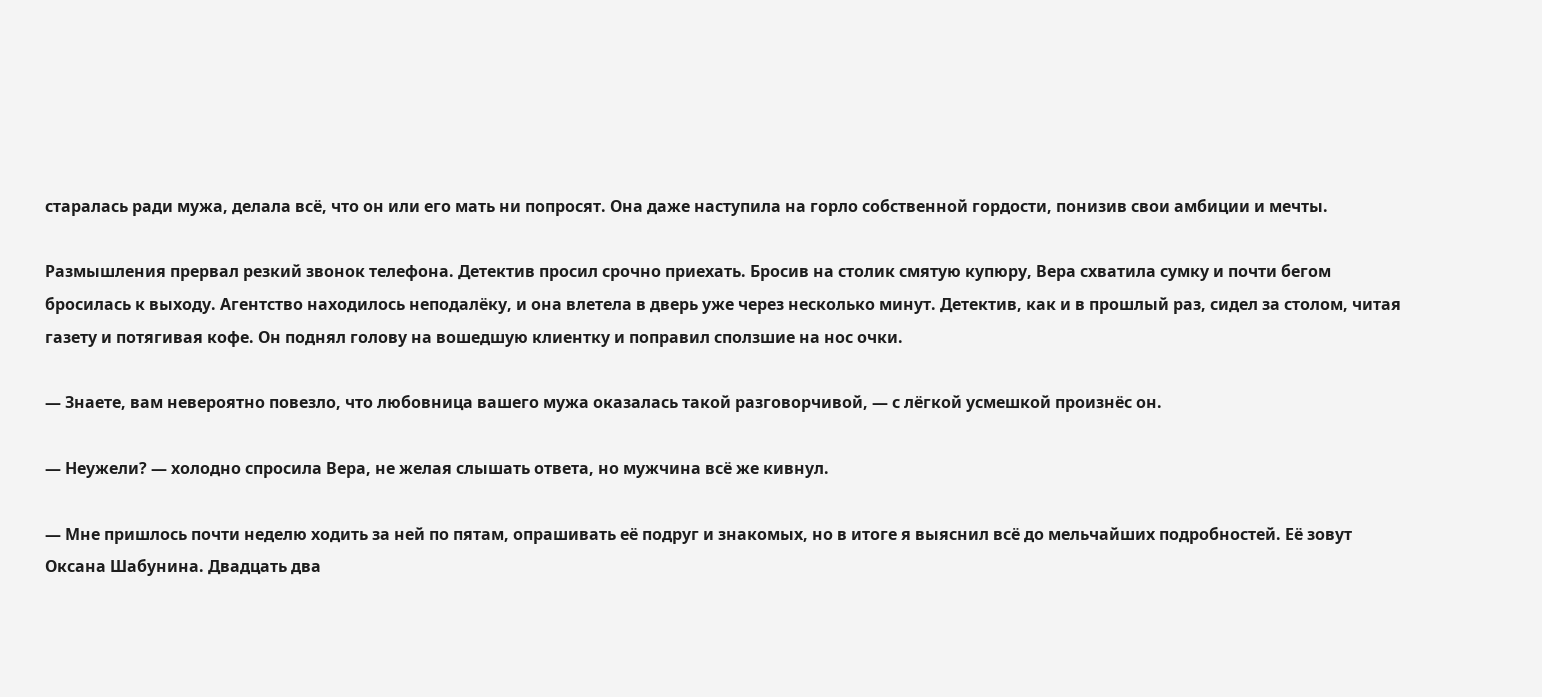старалась ради мужа, делала всё, что он или его мать ни попросят. Она даже наступила на горло собственной гордости, понизив свои амбиции и мечты.

Размышления прервал резкий звонок телефона. Детектив просил срочно приехать. Бросив на столик смятую купюру, Вера схватила сумку и почти бегом бросилась к выходу. Агентство находилось неподалёку, и она влетела в дверь уже через несколько минут. Детектив, как и в прошлый раз, сидел за столом, читая газету и потягивая кофе. Он поднял голову на вошедшую клиентку и поправил сползшие на нос очки.

— Знаете, вам невероятно повезло, что любовница вашего мужа оказалась такой разговорчивой, — с лёгкой усмешкой произнёс он.

— Неужели? — холодно спросила Вера, не желая слышать ответа, но мужчина всё же кивнул.

— Мне пришлось почти неделю ходить за ней по пятам, опрашивать её подруг и знакомых, но в итоге я выяснил всё до мельчайших подробностей. Её зовут Оксана Шабунина. Двадцать два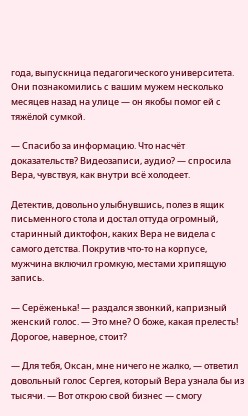года, выпускница педагогического университета. Они познакомились с вашим мужем несколько месяцев назад на улице — он якобы помог ей с тяжёлой сумкой.

— Спасибо за информацию. Что насчёт доказательств? Видеозаписи, аудио? — спросила Вера, чувствуя, как внутри всё холодеет.

Детектив, довольно улыбнувшись, полез в ящик письменного стола и достал оттуда огромный, старинный диктофон, каких Вера не видела с самого детства. Покрутив что-то на корпусе, мужчина включил громкую, местами хрипящую запись.

— Серёженька! — раздался звонкий, капризный женский голос. — Это мне? О боже, какая прелесть! Дорогое, наверное, стоит?

— Для тебя, Оксан, мне ничего не жалко, — ответил довольный голос Сергея, который Вера узнала бы из тысячи. — Вот открою свой бизнес — смогу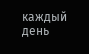каждый день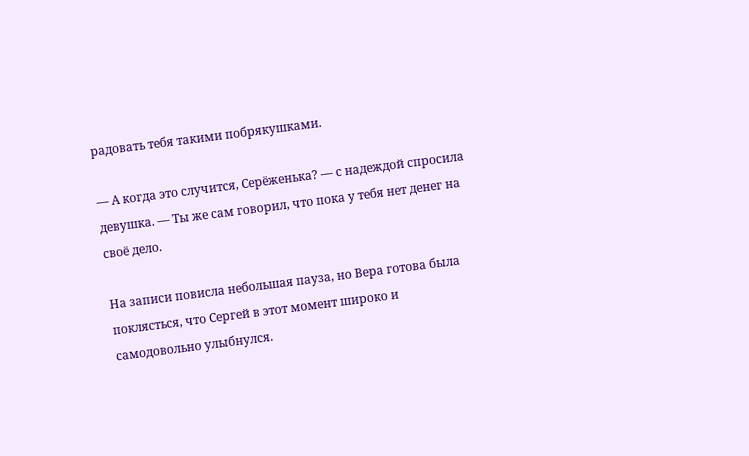радовать тебя такими побрякушками.

— А когда это случится, Серёженька? — с надеждой спросила девушка. — Ты же сам говорил, что пока у тебя нет денег на своё дело.

На записи повисла небольшая пауза, но Вера готова была поклясться, что Сергей в этот момент широко и самодовольно улыбнулся.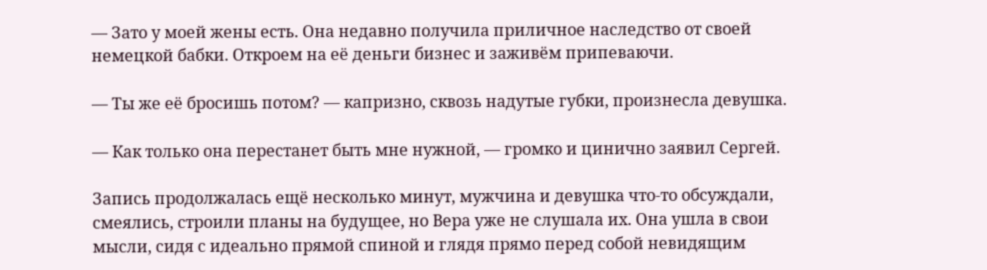— Зато у моей жены есть. Она недавно получила приличное наследство от своей немецкой бабки. Откроем на её деньги бизнес и заживём припеваючи.

— Ты же её бросишь потом? — капризно, сквозь надутые губки, произнесла девушка.

— Как только она перестанет быть мне нужной, — громко и цинично заявил Сергей.

Запись продолжалась ещё несколько минут, мужчина и девушка что-то обсуждали, смеялись, строили планы на будущее, но Вера уже не слушала их. Она ушла в свои мысли, сидя с идеально прямой спиной и глядя прямо перед собой невидящим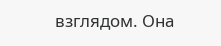взглядом. Она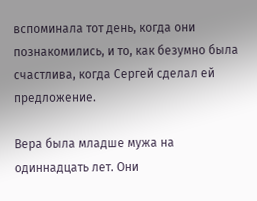вспоминала тот день, когда они познакомились, и то, как безумно была счастлива, когда Сергей сделал ей предложение.

Вера была младше мужа на одиннадцать лет. Они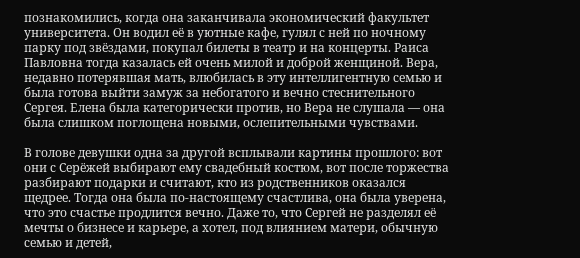познакомились, когда она заканчивала экономический факультет университета. Он водил её в уютные кафе, гулял с ней по ночному парку под звёздами, покупал билеты в театр и на концерты. Раиса Павловна тогда казалась ей очень милой и доброй женщиной. Вера, недавно потерявшая мать, влюбилась в эту интеллигентную семью и была готова выйти замуж за небогатого и вечно стеснительного Сергея. Елена была категорически против, но Вера не слушала — она была слишком поглощена новыми, ослепительными чувствами.

В голове девушки одна за другой всплывали картины прошлого: вот они с Серёжей выбирают ему свадебный костюм, вот после торжества разбирают подарки и считают, кто из родственников оказался щедрее. Тогда она была по-настоящему счастлива, она была уверена, что это счастье продлится вечно. Даже то, что Сергей не разделял её мечты о бизнесе и карьере, а хотел, под влиянием матери, обычную семью и детей,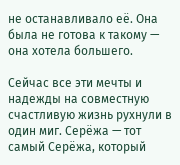не останавливало её. Она была не готова к такому — она хотела большего.

Сейчас все эти мечты и надежды на совместную счастливую жизнь рухнули в один миг. Серёжа — тот самый Серёжа, который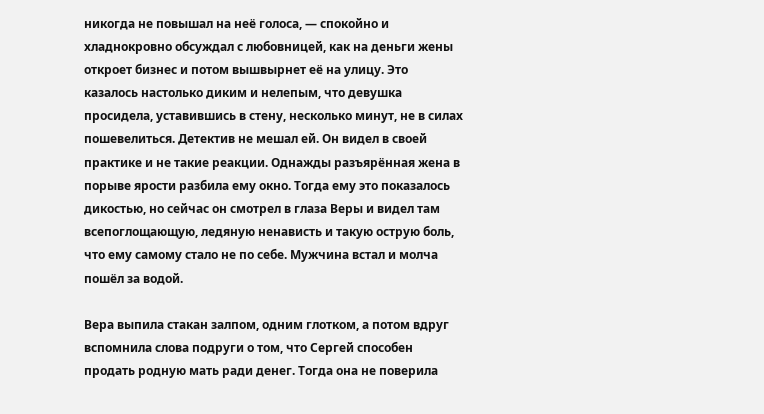никогда не повышал на неё голоса, — спокойно и хладнокровно обсуждал с любовницей, как на деньги жены откроет бизнес и потом вышвырнет её на улицу. Это казалось настолько диким и нелепым, что девушка просидела, уставившись в стену, несколько минут, не в силах пошевелиться. Детектив не мешал ей. Он видел в своей практике и не такие реакции. Однажды разъярённая жена в порыве ярости разбила ему окно. Тогда ему это показалось дикостью, но сейчас он смотрел в глаза Веры и видел там всепоглощающую, ледяную ненависть и такую острую боль, что ему самому стало не по себе. Мужчина встал и молча пошёл за водой.

Вера выпила стакан залпом, одним глотком, а потом вдруг вспомнила слова подруги о том, что Сергей способен продать родную мать ради денег. Тогда она не поверила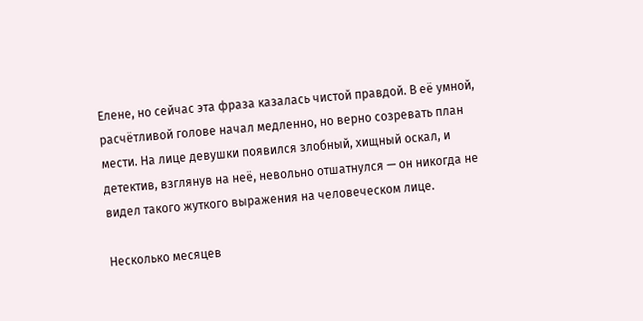Елене, но сейчас эта фраза казалась чистой правдой. В её умной, расчётливой голове начал медленно, но верно созревать план мести. На лице девушки появился злобный, хищный оскал, и детектив, взглянув на неё, невольно отшатнулся — он никогда не видел такого жуткого выражения на человеческом лице.

Несколько месяцев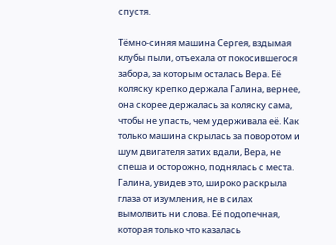спустя.

Тёмно-синяя машина Сергея, вздымая клубы пыли, отъехала от покосившегося забора, за которым осталась Вера. Её коляску крепко держала Галина, вернее, она скорее держалась за коляску сама, чтобы не упасть, чем удерживала её. Как только машина скрылась за поворотом и шум двигателя затих вдали, Вера, не спеша и осторожно, поднялась с места. Галина, увидев это, широко раскрыла глаза от изумления, не в силах вымолвить ни слова. Её подопечная, которая только что казалась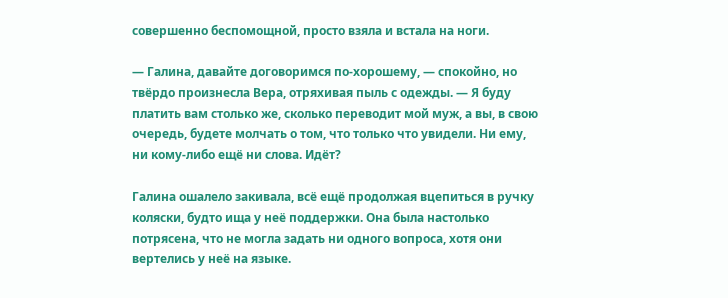совершенно беспомощной, просто взяла и встала на ноги.

— Галина, давайте договоримся по-хорошему, — спокойно, но твёрдо произнесла Вера, отряхивая пыль с одежды. — Я буду платить вам столько же, сколько переводит мой муж, а вы, в свою очередь, будете молчать о том, что только что увидели. Ни ему, ни кому-либо ещё ни слова. Идёт?

Галина ошалело закивала, всё ещё продолжая вцепиться в ручку коляски, будто ища у неё поддержки. Она была настолько потрясена, что не могла задать ни одного вопроса, хотя они вертелись у неё на языке.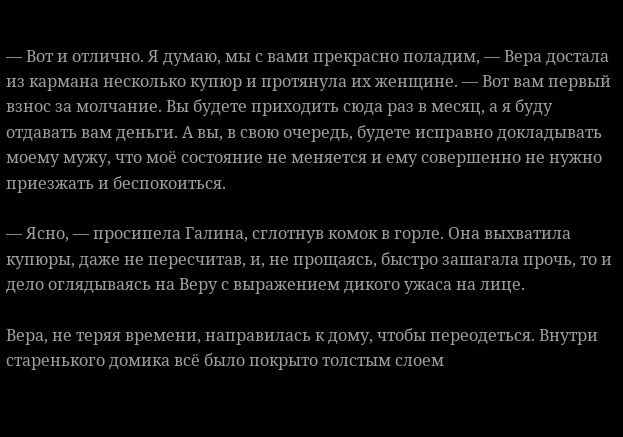— Вот и отлично. Я думаю, мы с вами прекрасно поладим, — Вера достала из кармана несколько купюр и протянула их женщине. — Вот вам первый взнос за молчание. Вы будете приходить сюда раз в месяц, а я буду отдавать вам деньги. А вы, в свою очередь, будете исправно докладывать моему мужу, что моё состояние не меняется и ему совершенно не нужно приезжать и беспокоиться.

— Ясно, — просипела Галина, сглотнув комок в горле. Она выхватила купюры, даже не пересчитав, и, не прощаясь, быстро зашагала прочь, то и дело оглядываясь на Веру с выражением дикого ужаса на лице.

Вера, не теряя времени, направилась к дому, чтобы переодеться. Внутри старенького домика всё было покрыто толстым слоем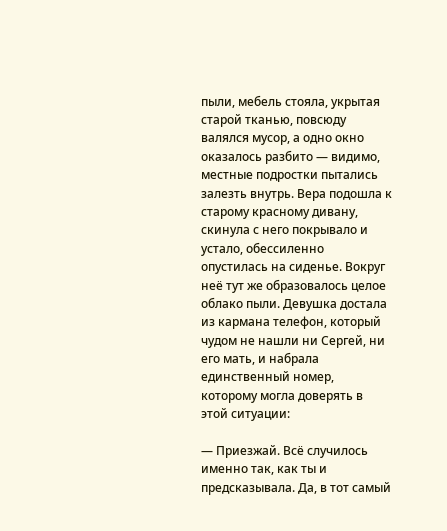пыли, мебель стояла, укрытая старой тканью, повсюду валялся мусор, а одно окно оказалось разбито — видимо, местные подростки пытались залезть внутрь. Вера подошла к старому красному дивану, скинула с него покрывало и устало, обессиленно опустилась на сиденье. Вокруг неё тут же образовалось целое облако пыли. Девушка достала из кармана телефон, который чудом не нашли ни Сергей, ни его мать, и набрала единственный номер, которому могла доверять в этой ситуации:

— Приезжай. Всё случилось именно так, как ты и предсказывала. Да, в тот самый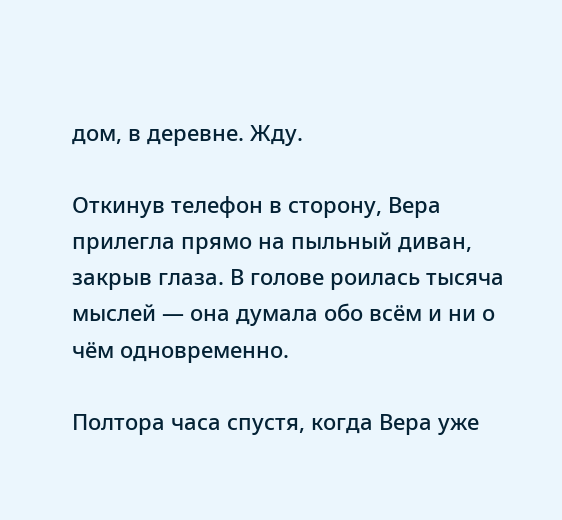дом, в деревне. Жду.

Откинув телефон в сторону, Вера прилегла прямо на пыльный диван, закрыв глаза. В голове роилась тысяча мыслей — она думала обо всём и ни о чём одновременно.

Полтора часа спустя, когда Вера уже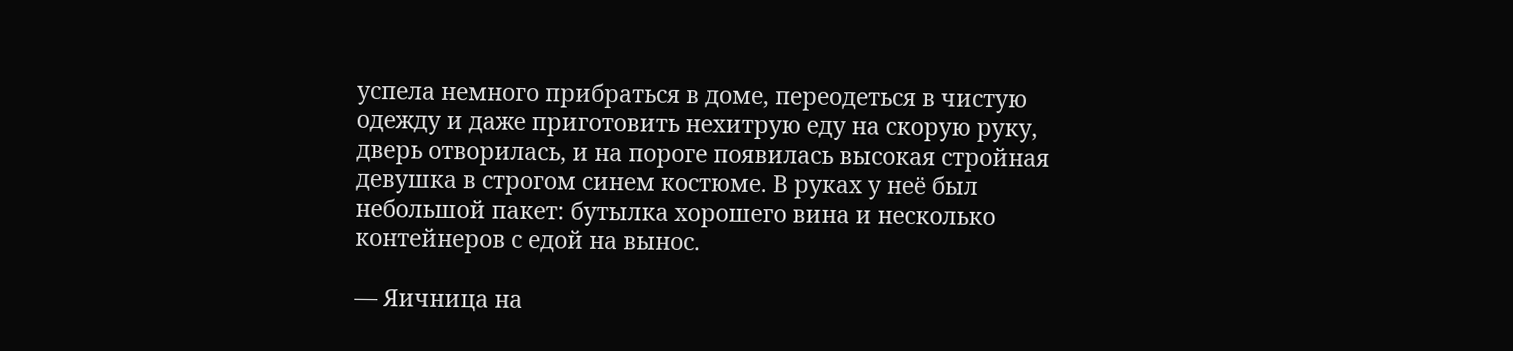успела немного прибраться в доме, переодеться в чистую одежду и даже приготовить нехитрую еду на скорую руку, дверь отворилась, и на пороге появилась высокая стройная девушка в строгом синем костюме. В руках у неё был небольшой пакет: бутылка хорошего вина и несколько контейнеров с едой на вынос.

— Яичница на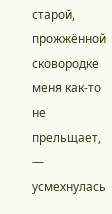старой, прожжённой сковородке меня как-то не прельщает, — усмехнулась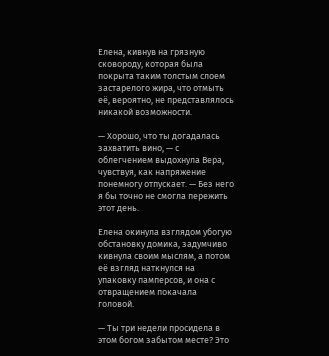Елена, кивнув на грязную сковороду, которая была покрыта таким толстым слоем застарелого жира, что отмыть её, вероятно, не представлялось никакой возможности.

— Хорошо, что ты догадалась захватить вино, — с облегчением выдохнула Вера, чувствуя, как напряжение понемногу отпускает. — Без него я бы точно не смогла пережить этот день.

Елена окинула взглядом убогую обстановку домика, задумчиво кивнула своим мыслям, а потом её взгляд наткнулся на упаковку памперсов, и она с отвращением покачала головой.

— Ты три недели просидела в этом богом забытом месте? Это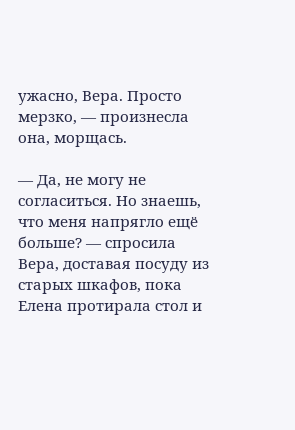ужасно, Вера. Просто мерзко, — произнесла она, морщась.

— Да, не могу не согласиться. Но знаешь, что меня напрягло ещё больше? — спросила Вера, доставая посуду из старых шкафов, пока Елена протирала стол и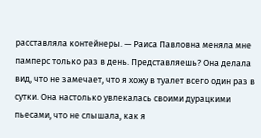расставляла контейнеры. — Раиса Павловна меняла мне памперс только раз в день. Представляешь? Она делала вид, что не замечает, что я хожу в туалет всего один раз в сутки. Она настолько увлекалась своими дурацкими пьесами, что не слышала, как я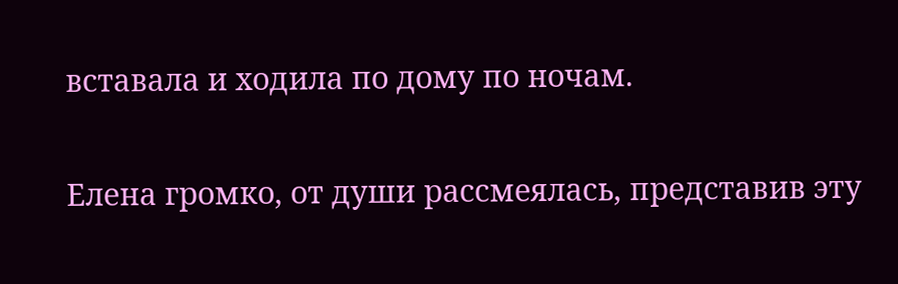вставала и ходила по дому по ночам.

Елена громко, от души рассмеялась, представив эту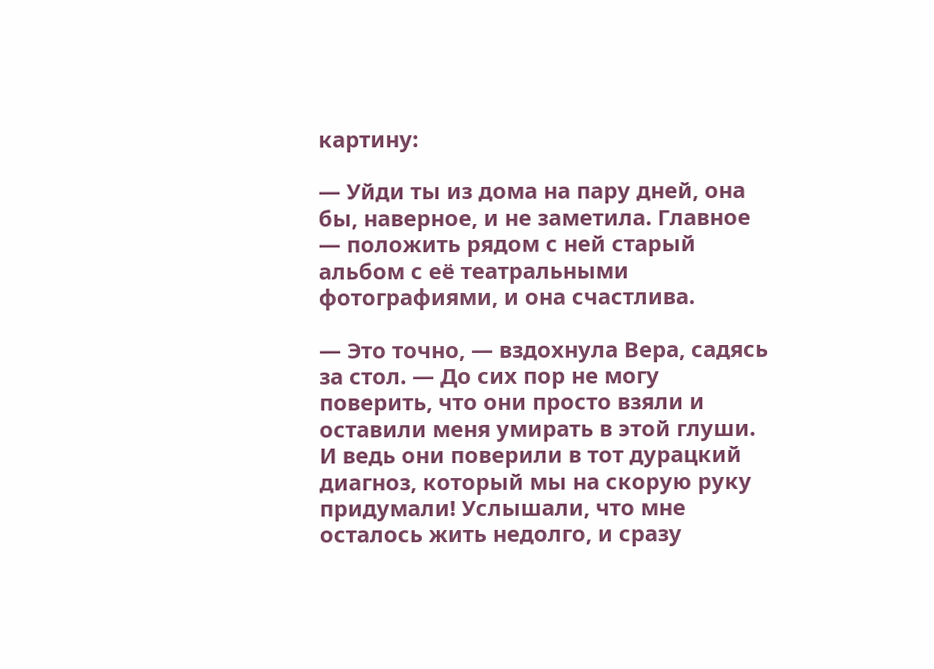картину:

— Уйди ты из дома на пару дней, она бы, наверное, и не заметила. Главное — положить рядом с ней старый альбом с её театральными фотографиями, и она счастлива.

— Это точно, — вздохнула Вера, садясь за стол. — До сих пор не могу поверить, что они просто взяли и оставили меня умирать в этой глуши. И ведь они поверили в тот дурацкий диагноз, который мы на скорую руку придумали! Услышали, что мне осталось жить недолго, и сразу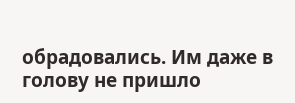обрадовались. Им даже в голову не пришло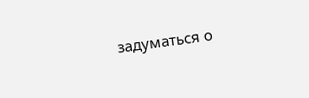задуматься о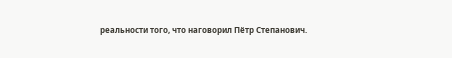реальности того, что наговорил Пётр Степанович.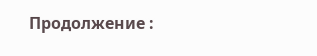Продолжение :